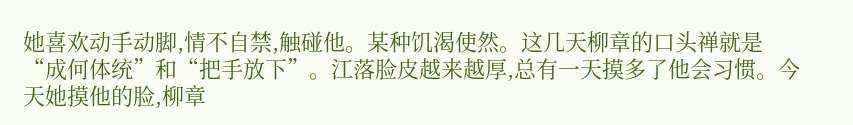她喜欢动手动脚,情不自禁,触碰他。某种饥渴使然。这几天柳章的口头禅就是“成何体统”和“把手放下”。江落脸皮越来越厚,总有一天摸多了他会习惯。今天她摸他的脸,柳章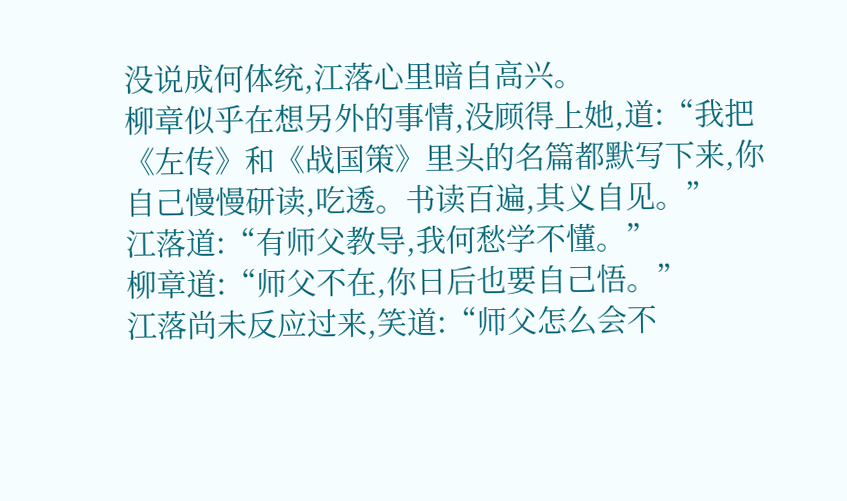没说成何体统,江落心里暗自高兴。
柳章似乎在想另外的事情,没顾得上她,道:“我把《左传》和《战国策》里头的名篇都默写下来,你自己慢慢研读,吃透。书读百遍,其义自见。”
江落道:“有师父教导,我何愁学不懂。”
柳章道:“师父不在,你日后也要自己悟。”
江落尚未反应过来,笑道:“师父怎么会不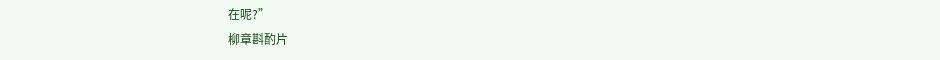在呢?”
柳章斟酌片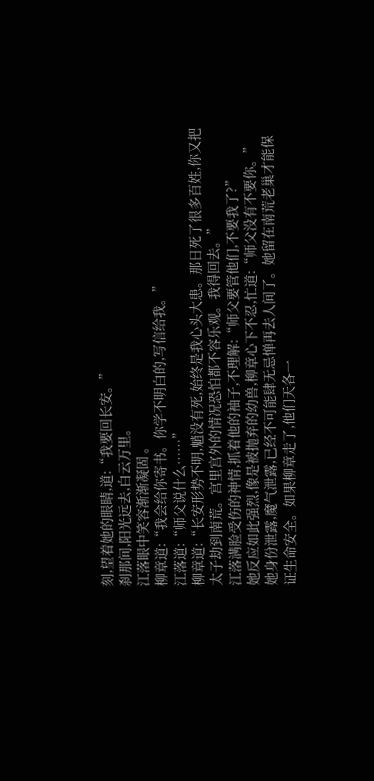刻,望着她的眼睛,道:“我要回长安。”
刹那间,阳光远去,白云万里。
江落眼中笑容渐渐凝固 。
柳章道:“我会给你寄书。你学不明白的,写信给我。”
江落道:“师父说什么……”
柳章道:“长安形势不明,魈没有死,始终是我心头大患。那日死了很多百姓,你又把太子劫到南荒。宫里宫外的情况恐怕都不容乐观。我得回去。”
江落满脸受伤的神情,抓着他的袖子,不理解:“师父要管他们,不要我了?”
她反应如此强烈,像是被抛弃的幼兽,柳章心下不忍,忙道:“师父没有不要你。”
她身份泄露,魔气泄露,已经不可能肆无忌惮再去人间了。她留在南荒老巢才能保证生命安全。如果柳章走了,他们天各一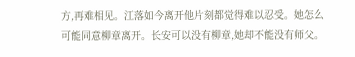方,再难相见。江落如今离开他片刻都觉得难以忍受。她怎么可能同意柳章离开。长安可以没有柳章,她却不能没有师父。